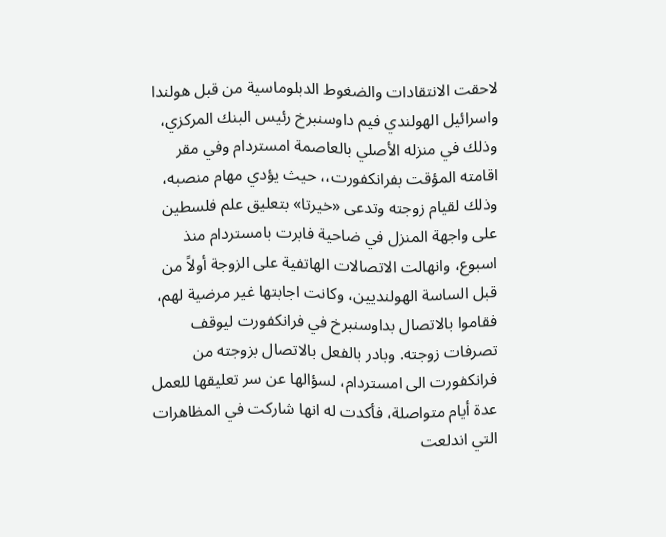لاحقت الانتقادات والضغوط الدبلوماسية من قبل هولندا واسرائيل الهولندي فيم داوسنبرخ رئيس البنك المركزي، وذلك في منزله الأصلي بالعاصمة امستردام وفي مقر اقامته المؤقت بفرانكفورت،، حيث يؤدي مهام منصبه، وذلك لقيام زوجته وتدعى «خيرتا» بتعليق علم فلسطين على واجهة المنزل في ضاحية فابرت بامستردام منذ اسبوع، وانهالت الاتصالات الهاتفية على الزوجة أولاً من قبل الساسة الهولنديين، وكانت اجابتها غير مرضية لهم، فقاموا بالاتصال بداوسنبرخ في فرانكفورت ليوقف تصرفات زوجته. وبادر بالفعل بالاتصال بزوجته من فرانكفورت الى امستردام، لسؤالها عن سر تعليقها للعمل عدة أيام متواصلة، فأكدت له انها شاركت في المظاهرات التي اندلعت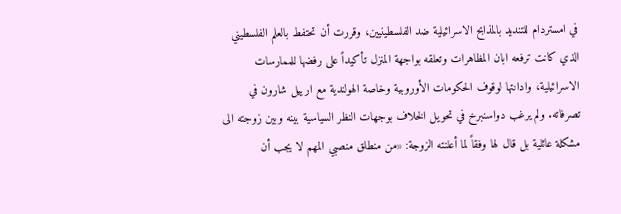في امستردام للتنديد بالمذابح الاسرائيلية ضد الفلسطينيين، وقررت أن تحتفط بالعلم الفلسطيني الذي كانت ترفعه ابان المظاهرات وتعلقه بواجهة المنزل تأكيداً على رفضها للممارسات الاسرائيلية، وادانتها لوقوف الحكومات الأوروبية وخاصة الهولندية مع ارييل شارون في تصرفاته. ولم يرغب دواسنبرخ في تحويل الخلاف بوجهات النظر السياسية بينه وبين زوجته الى مشكلة عائلية بل قال لها وفقاً لما أعلنته الزوجة: «من منطلق منصبي المهم لا يجب أن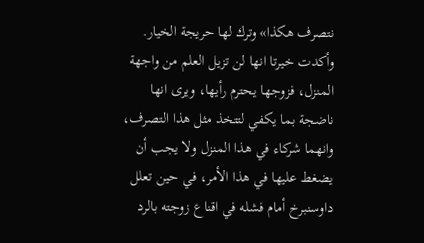نتصرف هكذا» وترك لها حريجة الخيار. وأكدت خيرتا انها لن تزيل العلم من واجهة المنزل، فزوجها يحترم رأيها، ويرى انها ناضجة بما يكفي لتتخذ مثل هذا التصرف، وانهما شركاء في هذا المنزل ولا يجب أن يضغط عليها في هذا الأمر، في حين تعلل داوسنبرخ أمام فشله في اقناع زوجته بالرد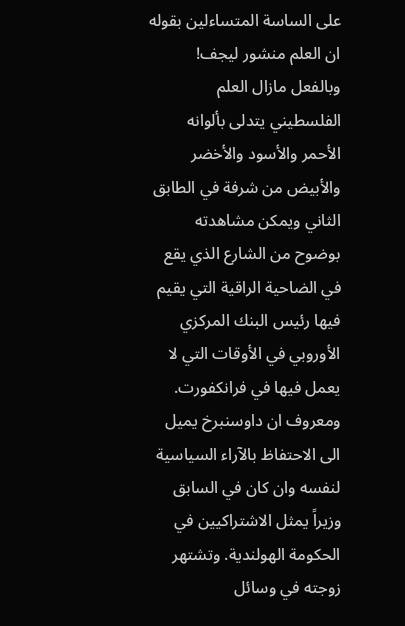على الساسة المتساءلين بقوله ان العلم منشور ليجف! وبالفعل مازال العلم الفلسطيني يتدلى بألوانه الأحمر والأسود والأخضر والأبيض من شرفة في الطابق الثاني ويمكن مشاهدته بوضوح من الشارع الذي يقع في الضاحية الراقية التي يقيم فيها رئيس البنك المركزي الأوروبي في الأوقات التي لا يعمل فيها في فرانكفورت. ومعروف ان داوسنبرخ يميل الى الاحتفاظ بالآراء السياسية لنفسه وان كان في السابق وزيراً يمثل الاشتراكيين في الحكومة الهولندية. وتشتهر زوجته في وسائل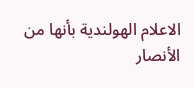الاعلام الهولندية بأنها من الأنصار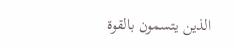الذين يتسمون بالقوة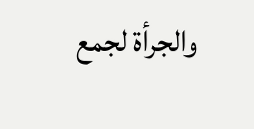والجرأة لجمع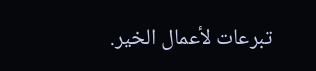تبرعات لأعمال الخير.